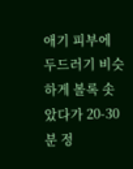애기 피부에 두드러기 비슷하게 볼록 솟았다가 20-30분 정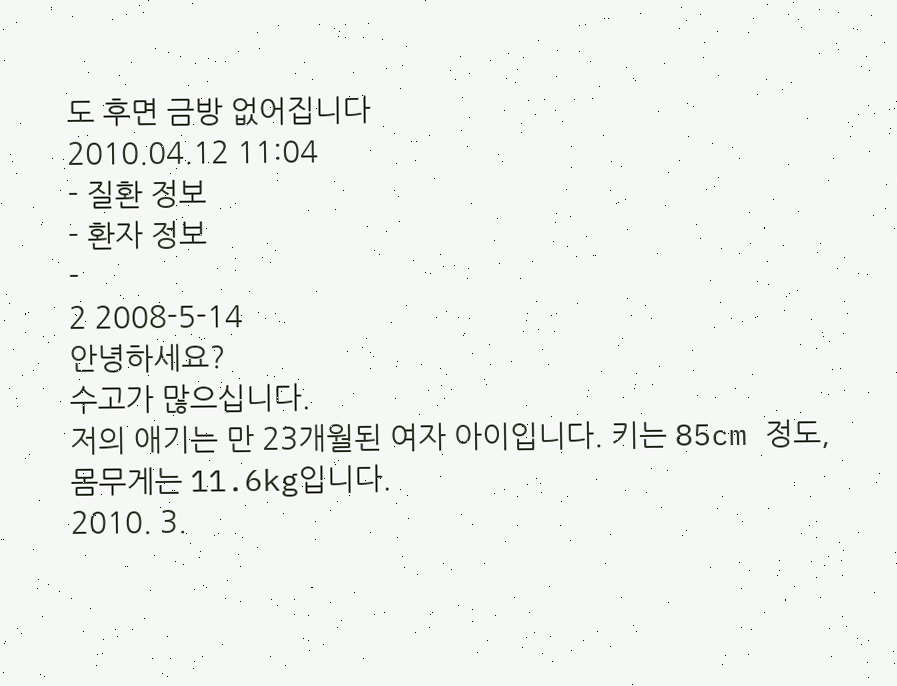도 후면 금방 없어집니다
2010.04.12 11:04
- 질환 정보
- 환자 정보
-
2 2008-5-14
안녕하세요?
수고가 많으십니다.
저의 애기는 만 23개월된 여자 아이입니다. 키는 85cm 정도, 몸무게는 11.6kg입니다.
2010. 3.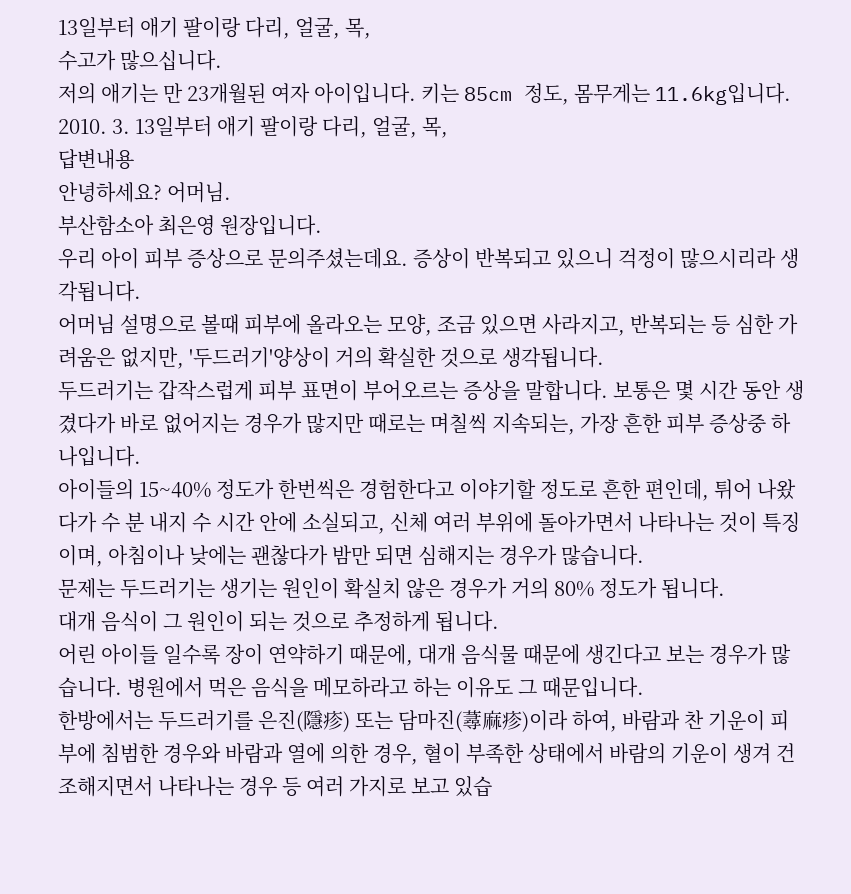13일부터 애기 팔이랑 다리, 얼굴, 목,
수고가 많으십니다.
저의 애기는 만 23개월된 여자 아이입니다. 키는 85cm 정도, 몸무게는 11.6kg입니다.
2010. 3. 13일부터 애기 팔이랑 다리, 얼굴, 목,
답변내용
안녕하세요? 어머님.
부산함소아 최은영 원장입니다.
우리 아이 피부 증상으로 문의주셨는데요. 증상이 반복되고 있으니 걱정이 많으시리라 생각됩니다.
어머님 설명으로 볼때 피부에 올라오는 모양, 조금 있으면 사라지고, 반복되는 등 심한 가려움은 없지만, '두드러기'양상이 거의 확실한 것으로 생각됩니다.
두드러기는 갑작스럽게 피부 표면이 부어오르는 증상을 말합니다. 보통은 몇 시간 동안 생겼다가 바로 없어지는 경우가 많지만 때로는 며칠씩 지속되는, 가장 흔한 피부 증상중 하나입니다.
아이들의 15~40% 정도가 한번씩은 경험한다고 이야기할 정도로 흔한 편인데, 튀어 나왔다가 수 분 내지 수 시간 안에 소실되고, 신체 여러 부위에 돌아가면서 나타나는 것이 특징이며, 아침이나 낮에는 괜찮다가 밤만 되면 심해지는 경우가 많습니다.
문제는 두드러기는 생기는 원인이 확실치 않은 경우가 거의 80% 정도가 됩니다.
대개 음식이 그 원인이 되는 것으로 추정하게 됩니다.
어린 아이들 일수록 장이 연약하기 때문에, 대개 음식물 때문에 생긴다고 보는 경우가 많습니다. 병원에서 먹은 음식을 메모하라고 하는 이유도 그 때문입니다.
한방에서는 두드러기를 은진(隱疹) 또는 담마진(蕁麻疹)이라 하여, 바람과 찬 기운이 피부에 침범한 경우와 바람과 열에 의한 경우, 혈이 부족한 상태에서 바람의 기운이 생겨 건조해지면서 나타나는 경우 등 여러 가지로 보고 있습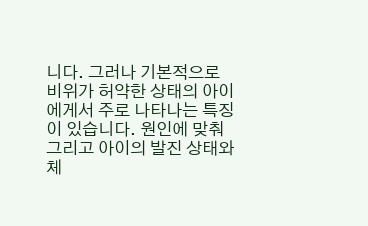니다. 그러나 기본적으로 비위가 허약한 상태의 아이에게서 주로 나타나는 특징이 있습니다. 원인에 맞춰 그리고 아이의 발진 상태와 체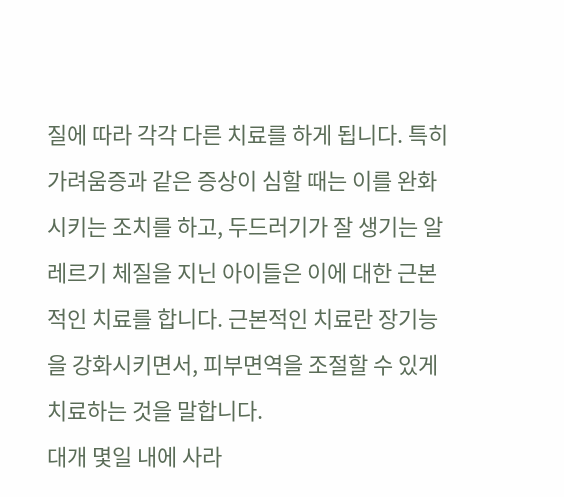질에 따라 각각 다른 치료를 하게 됩니다. 특히 가려움증과 같은 증상이 심할 때는 이를 완화시키는 조치를 하고, 두드러기가 잘 생기는 알레르기 체질을 지닌 아이들은 이에 대한 근본적인 치료를 합니다. 근본적인 치료란 장기능을 강화시키면서, 피부면역을 조절할 수 있게 치료하는 것을 말합니다.
대개 몇일 내에 사라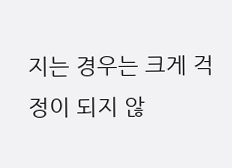지는 경우는 크게 걱정이 되지 않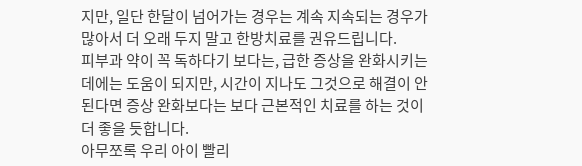지만, 일단 한달이 넘어가는 경우는 계속 지속되는 경우가 많아서 더 오래 두지 말고 한방치료를 권유드립니다.
피부과 약이 꼭 독하다기 보다는, 급한 증상을 완화시키는 데에는 도움이 되지만, 시간이 지나도 그것으로 해결이 안 된다면 증상 완화보다는 보다 근본적인 치료를 하는 것이 더 좋을 듯합니다.
아무쪼록 우리 아이 빨리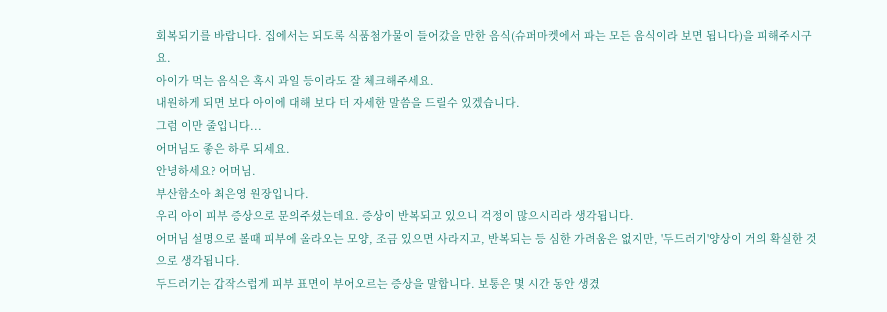회복되기를 바랍니다. 집에서는 되도록 식품첨가물이 들어갔을 만한 음식(슈퍼마켓에서 파는 모든 음식이라 보면 됩니다)을 피해주시구요.
아이가 먹는 음식은 혹시 과일 등이라도 잘 체크해주세요.
내원하게 되면 보다 아이에 대해 보다 더 자세한 말씀을 드릴수 있겠습니다.
그럼 이만 줄입니다...
어머님도 좋은 하루 되세요.
안녕하세요? 어머님.
부산함소아 최은영 원장입니다.
우리 아이 피부 증상으로 문의주셨는데요. 증상이 반복되고 있으니 걱정이 많으시리라 생각됩니다.
어머님 설명으로 볼때 피부에 올라오는 모양, 조금 있으면 사라지고, 반복되는 등 심한 가려움은 없지만, '두드러기'양상이 거의 확실한 것으로 생각됩니다.
두드러기는 갑작스럽게 피부 표면이 부어오르는 증상을 말합니다. 보통은 몇 시간 동안 생겼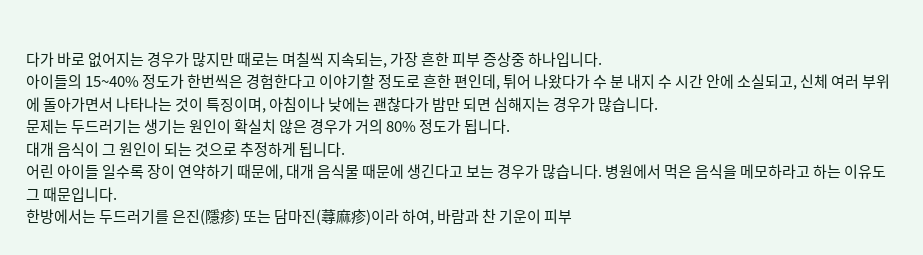다가 바로 없어지는 경우가 많지만 때로는 며칠씩 지속되는, 가장 흔한 피부 증상중 하나입니다.
아이들의 15~40% 정도가 한번씩은 경험한다고 이야기할 정도로 흔한 편인데, 튀어 나왔다가 수 분 내지 수 시간 안에 소실되고, 신체 여러 부위에 돌아가면서 나타나는 것이 특징이며, 아침이나 낮에는 괜찮다가 밤만 되면 심해지는 경우가 많습니다.
문제는 두드러기는 생기는 원인이 확실치 않은 경우가 거의 80% 정도가 됩니다.
대개 음식이 그 원인이 되는 것으로 추정하게 됩니다.
어린 아이들 일수록 장이 연약하기 때문에, 대개 음식물 때문에 생긴다고 보는 경우가 많습니다. 병원에서 먹은 음식을 메모하라고 하는 이유도 그 때문입니다.
한방에서는 두드러기를 은진(隱疹) 또는 담마진(蕁麻疹)이라 하여, 바람과 찬 기운이 피부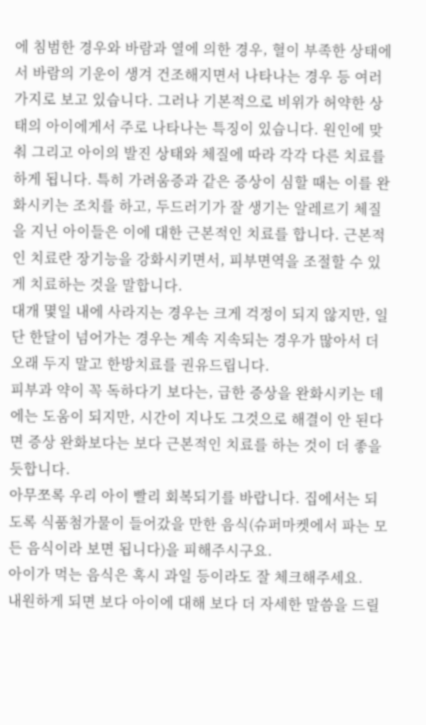에 침범한 경우와 바람과 열에 의한 경우, 혈이 부족한 상태에서 바람의 기운이 생겨 건조해지면서 나타나는 경우 등 여러 가지로 보고 있습니다. 그러나 기본적으로 비위가 허약한 상태의 아이에게서 주로 나타나는 특징이 있습니다. 원인에 맞춰 그리고 아이의 발진 상태와 체질에 따라 각각 다른 치료를 하게 됩니다. 특히 가려움증과 같은 증상이 심할 때는 이를 완화시키는 조치를 하고, 두드러기가 잘 생기는 알레르기 체질을 지닌 아이들은 이에 대한 근본적인 치료를 합니다. 근본적인 치료란 장기능을 강화시키면서, 피부면역을 조절할 수 있게 치료하는 것을 말합니다.
대개 몇일 내에 사라지는 경우는 크게 걱정이 되지 않지만, 일단 한달이 넘어가는 경우는 계속 지속되는 경우가 많아서 더 오래 두지 말고 한방치료를 권유드립니다.
피부과 약이 꼭 독하다기 보다는, 급한 증상을 완화시키는 데에는 도움이 되지만, 시간이 지나도 그것으로 해결이 안 된다면 증상 완화보다는 보다 근본적인 치료를 하는 것이 더 좋을 듯합니다.
아무쪼록 우리 아이 빨리 회복되기를 바랍니다. 집에서는 되도록 식품첨가물이 들어갔을 만한 음식(슈퍼마켓에서 파는 모든 음식이라 보면 됩니다)을 피해주시구요.
아이가 먹는 음식은 혹시 과일 등이라도 잘 체크해주세요.
내원하게 되면 보다 아이에 대해 보다 더 자세한 말씀을 드릴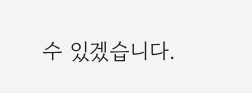수 있겠습니다.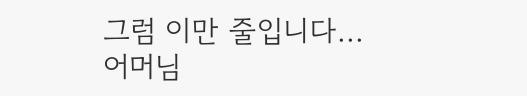그럼 이만 줄입니다...
어머님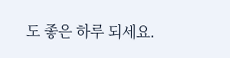도 좋은 하루 되세요.